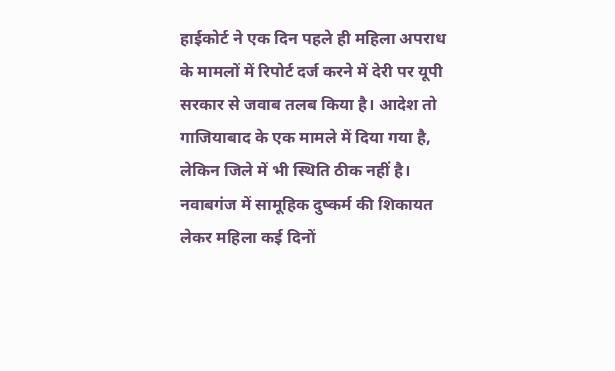हाईकोर्ट ने एक दिन पहले ही महिला अपराध के मामलों में रिपोर्ट दर्ज करने में देरी पर यूपी सरकार से जवाब तलब किया है। आदेश तो गाजियाबाद के एक मामले में दिया गया है, लेकिन जिले में भी स्थिति ठीक नहीं है। नवाबगंज में सामूहिक दुष्कर्म की शिकायत लेकर महिला कई दिनों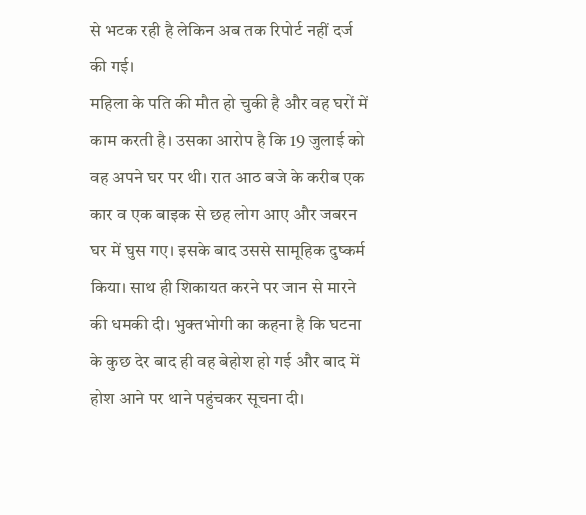से भटक रही है लेकिन अब तक रिपोर्ट नहीं दर्ज की गई।
महिला के पति की मौत हो चुकी है और वह घरों में काम करती है। उसका आरोप है कि 19 जुलाई को वह अपने घर पर थी। रात आठ बजे के करीब एक कार व एक बाइक से छह लोग आए और जबरन घर में घुस गए। इसके बाद उससे सामूहिक दुष्कर्म किया। साथ ही शिकायत करने पर जान से मारने की धमकी दी। भुक्तभोगी का कहना है कि घटना के कुछ देर बाद ही वह बेहोश हो गई और बाद में होश आने पर थाने पहुंचकर सूचना दी।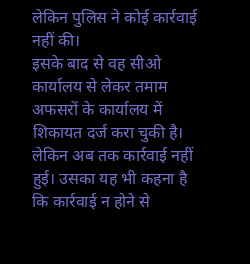लेकिन पुलिस ने कोई कार्रवाई नहीं की।
इसके बाद से वह सीओ कार्यालय से लेकर तमाम अफसरों के कार्यालय में शिकायत दर्ज करा चुकी है। लेकिन अब तक कार्रवाई नहीं हुई। उसका यह भी कहना है कि कार्रवाई न होने से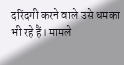दरिंदगी करने वाले उसे धमका भी रहे हैं। मामले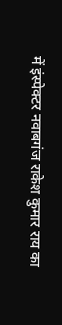में इंस्पेक्टर नवाबगंज राकेश कुमार राय का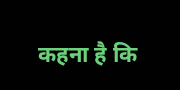कहना है कि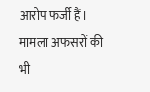आरोप फर्जी हैं। मामला अफसरों की भी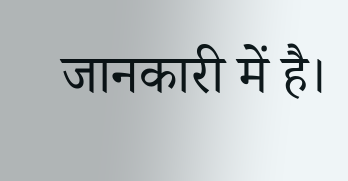जानकारी में है।